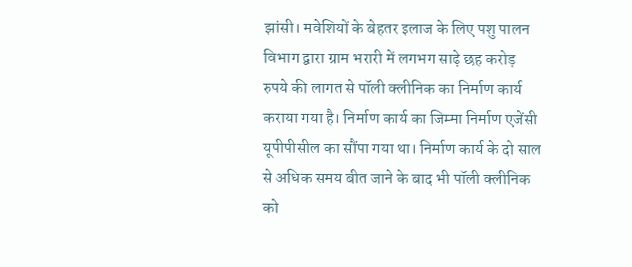झांसी। मवेशियों के बेहतर इलाज के लिए पशु पालन विभाग द्वारा ग्राम भरारी में लगभग साढ़े छह करोड़ रुपये की लागत से पॉली क्लीनिक का निर्माण कार्य कराया गया है। निर्माण कार्य का जिम्मा निर्माण एजेंसी यूपीपीसील का सौंपा गया था। निर्माण कार्य के दो साल से अधिक समय बीत जाने के बाद भी पॉली क्लीनिक को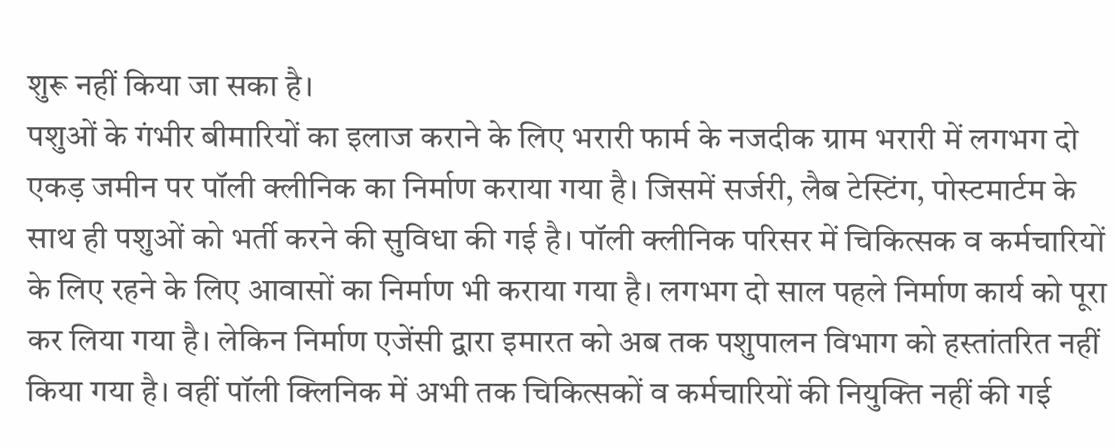शुरू नहीं किया जा सका है।
पशुओं के गंभीर बीमारियों का इलाज कराने के लिए भरारी फार्म के नजदीक ग्राम भरारी में लगभग दो एकड़ जमीन पर पॉली क्लीनिक का निर्माण कराया गया है। जिसमें सर्जरी, लैब टेस्टिंग, पोस्टमार्टम के साथ ही पशुओं को भर्ती करने की सुविधा की गई है। पॉली क्लीनिक परिसर में चिकित्सक व कर्मचारियों के लिए रहने के लिए आवासों का निर्माण भी कराया गया है। लगभग दो साल पहले निर्माण कार्य को पूरा कर लिया गया है। लेकिन निर्माण एजेंसी द्वारा इमारत को अब तक पशुपालन विभाग को हस्तांतरित नहीं किया गया है। वहीं पॉली क्लिनिक में अभी तक चिकित्सकों व कर्मचारियों की नियुक्ति नहीं की गई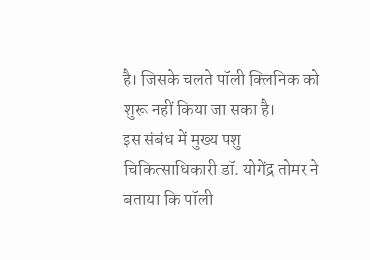है। जिसके चलते पॉली क्लिनिक को शुरू नहीं किया जा सका है।
इस संबंध में मुख्य पशु चिकित्साधिकारी डॉ. योगेंद्र तोमर ने बताया कि पॉली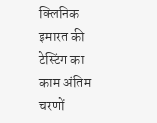क्लिनिक इमारत की टेस्टिंग का काम अंतिम चरणों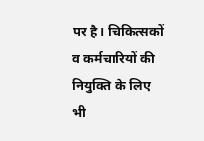पर है। चिकित्सकों व कर्मचारियों की नियुक्ति के लिए भी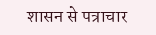शासन से पत्राचार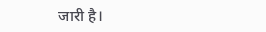जारी है।